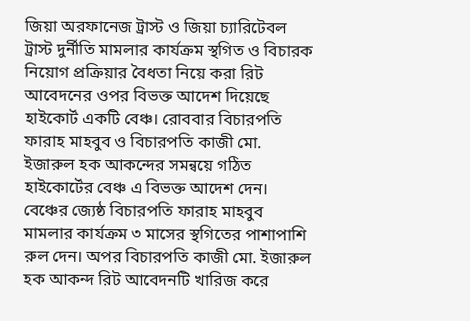জিয়া অরফানেজ ট্রাস্ট ও জিয়া চ্যারিটেবল ট্রাস্ট দুর্নীতি মামলার কার্যক্রম স্থগিত ও বিচারক নিয়োগ প্রক্রিয়ার বৈধতা নিয়ে করা রিট আবেদনের ওপর বিভক্ত আদেশ দিয়েছে হাইকোর্ট একটি বেঞ্চ। রোববার বিচারপতি ফারাহ মাহবুব ও বিচারপতি কাজী মো. ইজারুল হক আকন্দের সমন্বয়ে গঠিত হাইকোর্টের বেঞ্চ এ বিভক্ত আদেশ দেন।
বেঞ্চের জ্যেষ্ঠ বিচারপতি ফারাহ মাহবুব মামলার কার্যক্রম ৩ মাসের স্থগিতের পাশাপাশি রুল দেন। অপর বিচারপতি কাজী মো. ইজারুল হক আকন্দ রিট আবেদনটি খারিজ করে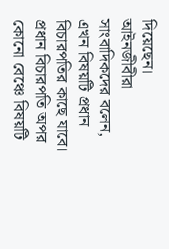দিয়েছেন।
আইনজীবীরা সাংবাদিকদের বলেন, এখন বিষয়টি প্রধান বিচারপতির কাছে যাবে। প্রধান বিচারপতি অপর কোনো বেঞ্চে বিষয়টি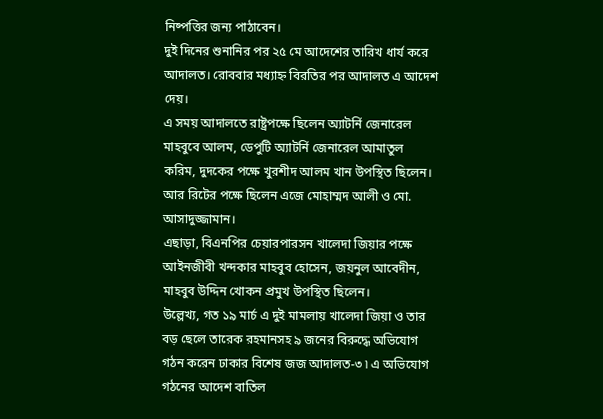নিষ্পত্তির জন্য পাঠাবেন।
দুই দিনের শুনানির পর ২৫ মে আদেশের তারিখ ধার্য করে আদালত। রোববার মধ্যাহ্ন বিরতির পর আদালত এ আদেশ দেয়।
এ সময় আদালতে রাষ্ট্রপক্ষে ছিলেন অ্যাটর্নি জেনারেল মাহবুবে আলম, ডেপুটি অ্যাটর্নি জেনারেল আমাতুল করিম, দুদকের পক্ষে খুরশীদ আলম খান উপস্থিত ছিলেন। আর রিটের পক্ষে ছিলেন এজে মোহাম্মদ আলী ও মো. আসাদুজ্জামান।
এছাড়া, বিএনপির চেয়ারপারসন খালেদা জিয়ার পক্ষে আইনজীবী খন্দকার মাহবুব হোসেন, জয়নুল আবেদীন, মাহবুব উদ্দিন খোকন প্রমুখ উপস্থিত ছিলেন।
উল্লেখ্য, গত ১৯ মার্চ এ দুই মামলায় খালেদা জিয়া ও তার বড় ছেলে তারেক রহমানসহ ৯ জনের বিরুদ্ধে অভিযোগ গঠন করেন ঢাকার বিশেষ জজ আদালত-৩ ৷ এ অভিযোগ গঠনের আদেশ বাতিল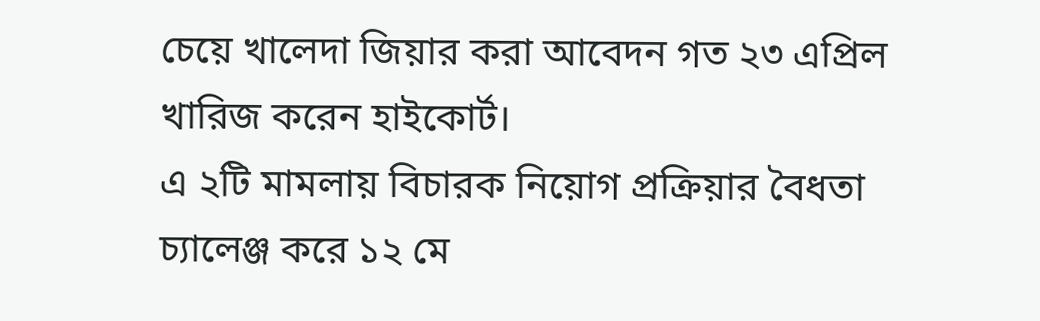চেয়ে খালেদা জিয়ার করা আবেদন গত ২৩ এপ্রিল খারিজ করেন হাইকোর্ট।
এ ২টি মামলায় বিচারক নিয়োগ প্রক্রিয়ার বৈধতা চ্যালেঞ্জ করে ১২ মে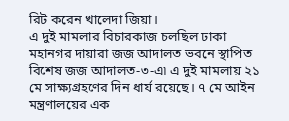রিট করেন খালেদা জিয়া।
এ দুই মামলার বিচারকাজ চলছিল ঢাকা মহানগর দায়ারা জজ আদালত ভবনে স্থাপিত বিশেষ জজ আদালত-৩-এ৷ এ দুই মামলায় ২১ মে সাক্ষ্যগ্রহণের দিন ধার্য রয়েছে। ৭ মে আইন মন্ত্রণালয়ের এক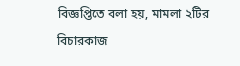বিজ্ঞপ্তিতে বলা হয়, মামলা ২টির বিচারকাজ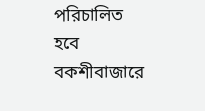পরিচালিত হবে বকশীবাজারে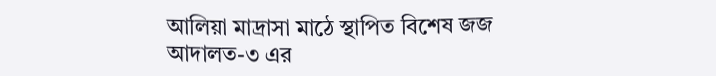আলিয়া মাদ্রাসা মাঠে স্থাপিত বিশেষ জজ আদালত-৩ এর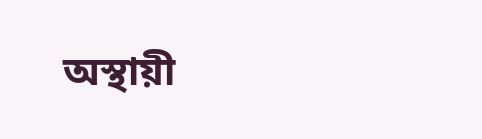অস্থায়ী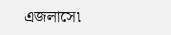এজলাসে৷